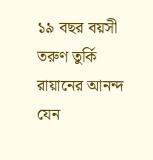১৯ বছর বয়সী তরুণ তুর্কি রায়ানের আনন্দ যেন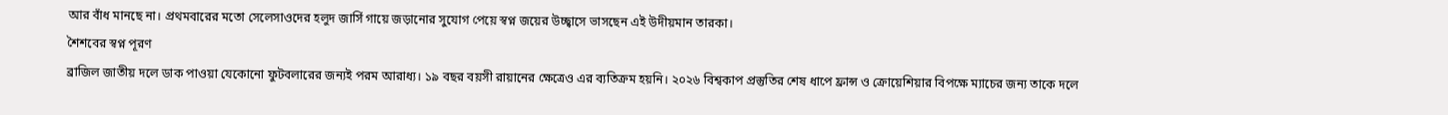আর বাঁধ মানছে না। প্রথমবারের মতো সেলেসাওদের হলুদ জার্সি গায়ে জড়ানোর সুযোগ পেয়ে স্বপ্ন জয়ের উচ্ছ্বাসে ভাসছেন এই উদীয়মান তারকা।
শৈশবের স্বপ্ন পূরণ
ব্রাজিল জাতীয় দলে ডাক পাওয়া যেকোনো ফুটবলারের জন্যই পরম আরাধ্য। ১৯ বছর বয়সী রায়ানের ক্ষেত্রেও এর ব্যতিক্রম হয়নি। ২০২৬ বিশ্বকাপ প্রস্তুতির শেষ ধাপে ফ্রান্স ও ক্রোয়েশিয়ার বিপক্ষে ম্যাচের জন্য তাকে দলে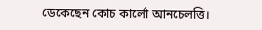ডেকেছেন কোচ কার্লো আনচেলত্তি।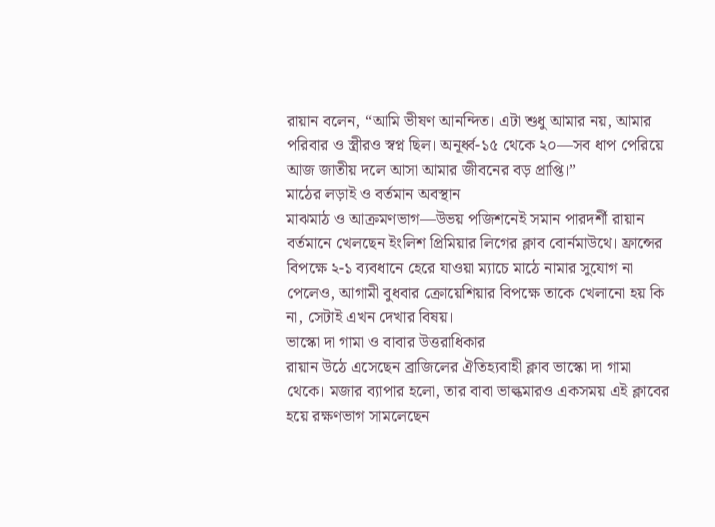রায়ান বলেন, “আমি ভীষণ আনন্দিত। এটা শুধু আমার নয়, আমার পরিবার ও স্ত্রীরও স্বপ্ন ছিল। অনূর্ধ্ব-১৫ থেকে ২০—সব ধাপ পেরিয়ে আজ জাতীয় দলে আসা আমার জীবনের বড় প্রাপ্তি।”
মাঠের লড়াই ও বর্তমান অবস্থান
মাঝমাঠ ও আক্রমণভাগ—উভয় পজিশনেই সমান পারদর্শী রায়ান বর্তমানে খেলছেন ইংলিশ প্রিমিয়ার লিগের ক্লাব বোর্নমাউথে। ফ্রান্সের বিপক্ষে ২-১ ব্যবধানে হেরে যাওয়া ম্যাচে মাঠে নামার সুযোগ না পেলেও, আগামী বুধবার ক্রোয়েশিয়ার বিপক্ষে তাকে খেলানো হয় কি না, সেটাই এখন দেখার বিষয়।
ভাস্কো দা গামা ও বাবার উত্তরাধিকার
রায়ান উঠে এসেছেন ব্রাজিলের ঐতিহ্যবাহী ক্লাব ভাস্কো দা গামা থেকে। মজার ব্যাপার হলো, তার বাবা ভাল্কমারও একসময় এই ক্লাবের হয়ে রক্ষণভাগ সামলেছেন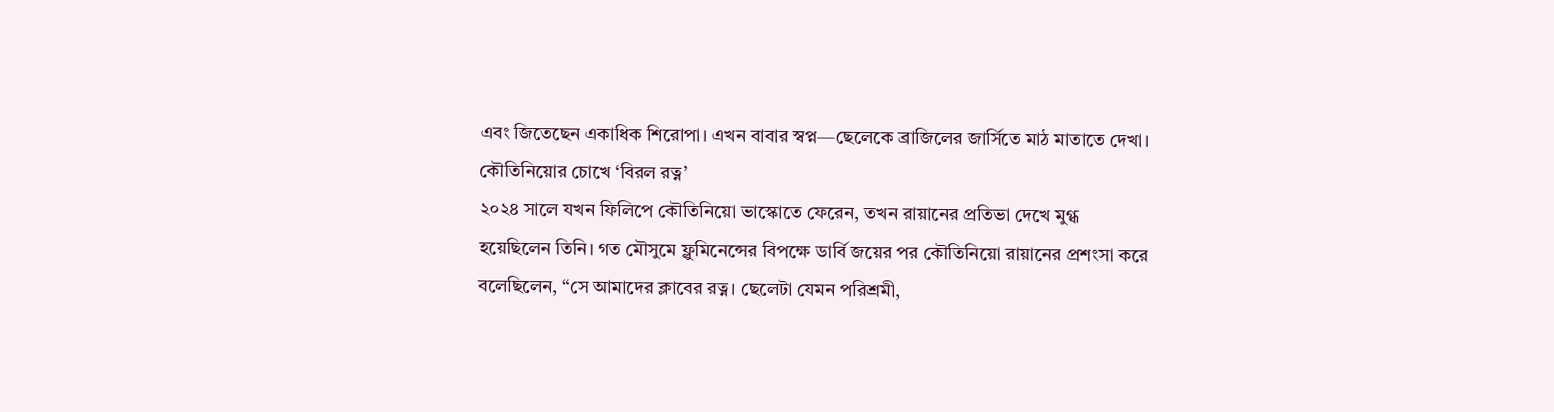এবং জিতেছেন একাধিক শিরোপা। এখন বাবার স্বপ্ন—ছেলেকে ব্রাজিলের জার্সিতে মাঠ মাতাতে দেখা।
কৌতিনিয়োর চোখে ‘বিরল রত্ন’
২০২৪ সালে যখন ফিলিপে কৌতিনিয়ো ভাস্কোতে ফেরেন, তখন রায়ানের প্রতিভা দেখে মুগ্ধ হয়েছিলেন তিনি। গত মৌসুমে ফ্লুমিনেন্সের বিপক্ষে ডার্বি জয়ের পর কৌতিনিয়ো রায়ানের প্রশংসা করে বলেছিলেন, “সে আমাদের ক্লাবের রত্ন। ছেলেটা যেমন পরিশ্রমী,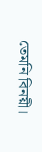তেমনি বিনয়ী।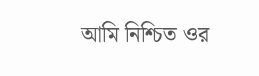আমি নিশ্চিত ওর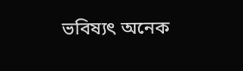ভবিষ্যৎ অনেক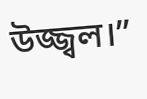উজ্জ্বল।”